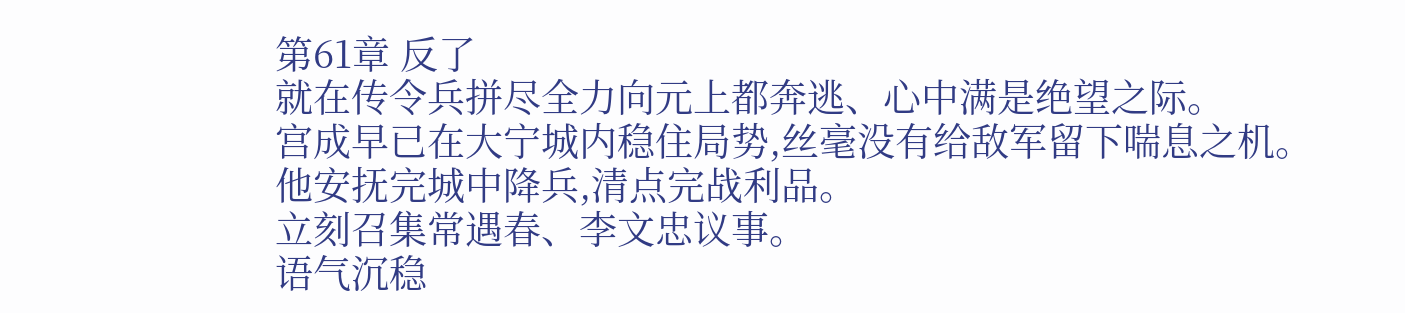第61章 反了
就在传令兵拼尽全力向元上都奔逃、心中满是绝望之际。
宫成早已在大宁城内稳住局势,丝毫没有给敌军留下喘息之机。
他安抚完城中降兵,清点完战利品。
立刻召集常遇春、李文忠议事。
语气沉稳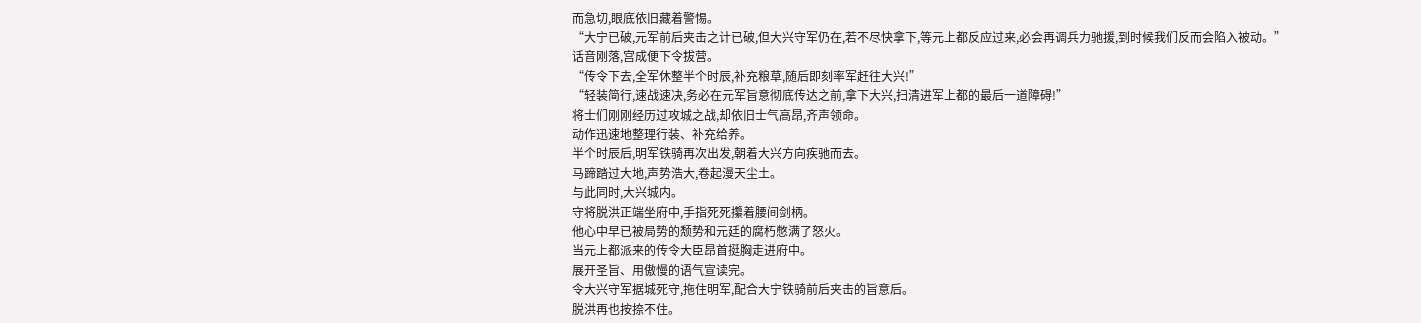而急切,眼底依旧藏着警惕。
“大宁已破,元军前后夹击之计已破,但大兴守军仍在,若不尽快拿下,等元上都反应过来,必会再调兵力驰援,到时候我们反而会陷入被动。”
话音刚落,宫成便下令拔营。
“传令下去,全军休整半个时辰,补充粮草,随后即刻率军赶往大兴!”
“轻装简行,速战速决,务必在元军旨意彻底传达之前,拿下大兴,扫清进军上都的最后一道障碍!”
将士们刚刚经历过攻城之战,却依旧士气高昂,齐声领命。
动作迅速地整理行装、补充给养。
半个时辰后,明军铁骑再次出发,朝着大兴方向疾驰而去。
马蹄踏过大地,声势浩大,卷起漫天尘土。
与此同时,大兴城内。
守将脱洪正端坐府中,手指死死攥着腰间剑柄。
他心中早已被局势的颓势和元廷的腐朽憋满了怒火。
当元上都派来的传令大臣昂首挺胸走进府中。
展开圣旨、用傲慢的语气宣读完。
令大兴守军据城死守,拖住明军,配合大宁铁骑前后夹击的旨意后。
脱洪再也按捺不住。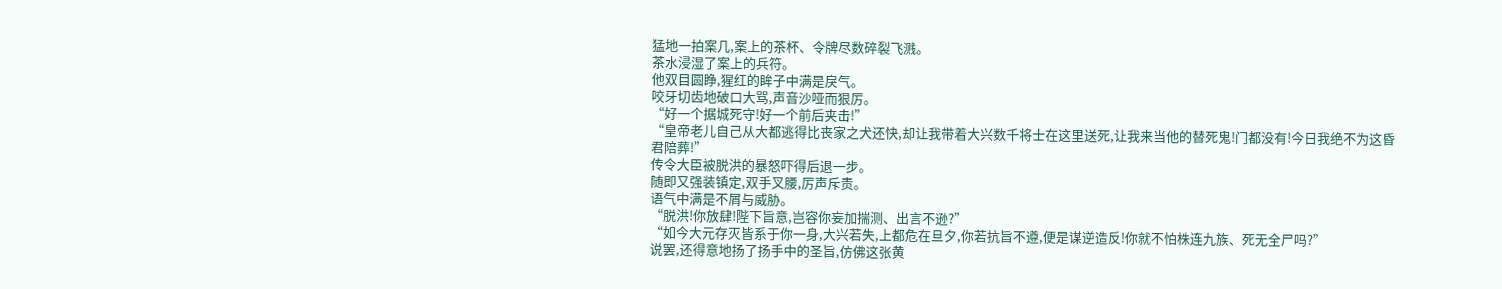猛地一拍案几,案上的茶杯、令牌尽数碎裂飞溅。
茶水浸湿了案上的兵符。
他双目圆睁,猩红的眸子中满是戾气。
咬牙切齿地破口大骂,声音沙哑而狠厉。
“好一个据城死守!好一个前后夹击!”
“皇帝老儿自己从大都逃得比丧家之犬还快,却让我带着大兴数千将士在这里送死,让我来当他的替死鬼!门都没有!今日我绝不为这昏君陪葬!”
传令大臣被脱洪的暴怒吓得后退一步。
随即又强装镇定,双手叉腰,厉声斥责。
语气中满是不屑与威胁。
“脱洪!你放肆!陛下旨意,岂容你妄加揣测、出言不逊?”
“如今大元存灭皆系于你一身,大兴若失,上都危在旦夕,你若抗旨不遵,便是谋逆造反!你就不怕株连九族、死无全尸吗?”
说罢,还得意地扬了扬手中的圣旨,仿佛这张黄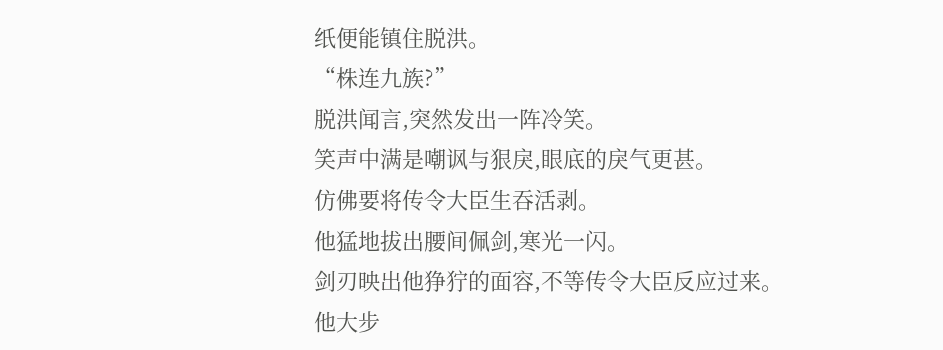纸便能镇住脱洪。
“株连九族?”
脱洪闻言,突然发出一阵冷笑。
笑声中满是嘲讽与狠戾,眼底的戾气更甚。
仿佛要将传令大臣生吞活剥。
他猛地拔出腰间佩剑,寒光一闪。
剑刃映出他狰狞的面容,不等传令大臣反应过来。
他大步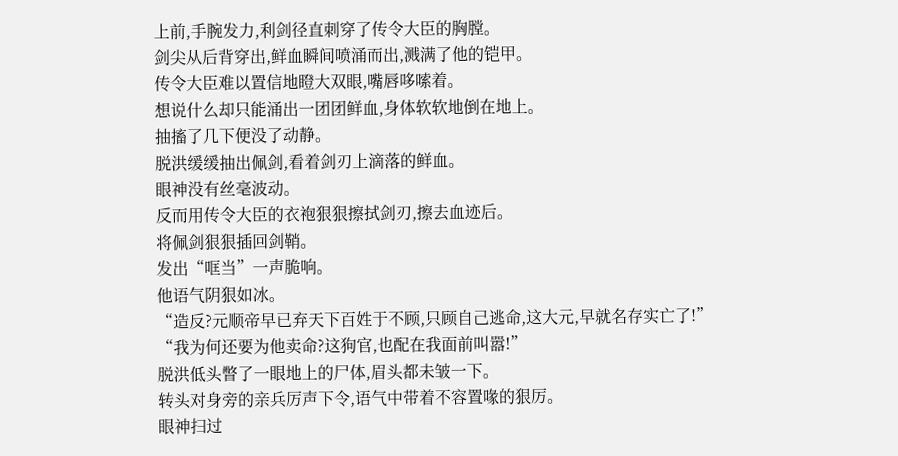上前,手腕发力,利剑径直刺穿了传令大臣的胸膛。
剑尖从后背穿出,鲜血瞬间喷涌而出,溅满了他的铠甲。
传令大臣难以置信地瞪大双眼,嘴唇哆嗦着。
想说什么却只能涌出一团团鲜血,身体软软地倒在地上。
抽搐了几下便没了动静。
脱洪缓缓抽出佩剑,看着剑刃上滴落的鲜血。
眼神没有丝毫波动。
反而用传令大臣的衣袍狠狠擦拭剑刃,擦去血迹后。
将佩剑狠狠插回剑鞘。
发出“哐当”一声脆响。
他语气阴狠如冰。
“造反?元顺帝早已弃天下百姓于不顾,只顾自己逃命,这大元,早就名存实亡了!”
“我为何还要为他卖命?这狗官,也配在我面前叫嚣!”
脱洪低头瞥了一眼地上的尸体,眉头都未皱一下。
转头对身旁的亲兵厉声下令,语气中带着不容置喙的狠厉。
眼神扫过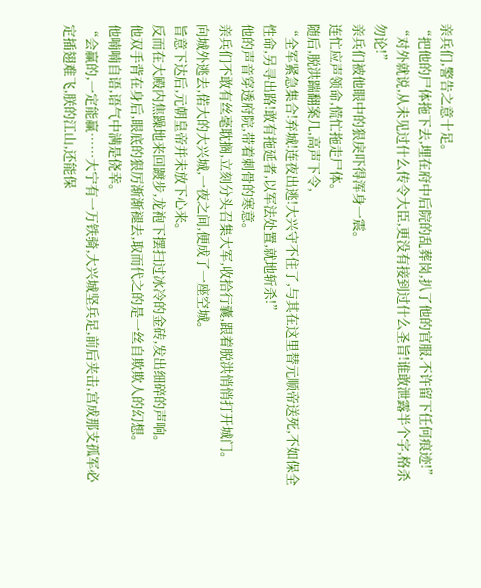亲兵们,警告之意十足。
“把他的尸体拖下去,埋在府中后院的乱葬岗,扒了他的官服,不许留下任何痕迹!”
“对外就说,从未见过什么传令大臣,更没有接到过什么圣旨!谁敢泄露半个字,格杀勿论!”
亲兵们被他眼中的狠戾吓得浑身一震。
连忙应声领命,慌忙拖走尸体。
随后,脱洪踹翻案几,高声下令,
“全军紧急集合!弃城!连夜出逃!大兴守不住了,与其在这里替元顺帝送死,不如保全性命,另寻出路!敢有拖延者,以军法处置,就地斩杀!”
他的声音穿透府院,带着刺骨的寒意。
亲兵们不敢有丝毫耽搁,立刻分头召集大军,收拾行囊,跟着脱洪悄悄打开城门。
向城外逃去,偌大的大兴城,一夜之间,便成了一座空城。
旨意下达后,元朝皇帝并未放下心来。
反而在大殿内焦躁地来回踱步,龙袍下摆扫过冰冷的金砖,发出细碎的声响。
他双手背在身后,眼底的狠厉渐渐褪去,取而代之的是一丝自欺欺人的幻想。
他喃喃自语,语气中满是侥幸。
“会赢的,一定能赢……大宁有一万铁骑,大兴城坚兵足,前后夹击,宫成那支孤军必定插翅难飞,朕的江山,还能保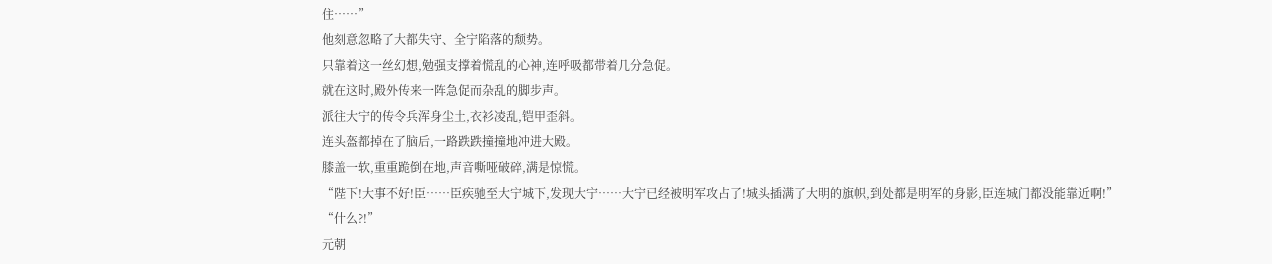住……”
他刻意忽略了大都失守、全宁陷落的颓势。
只靠着这一丝幻想,勉强支撑着慌乱的心神,连呼吸都带着几分急促。
就在这时,殿外传来一阵急促而杂乱的脚步声。
派往大宁的传令兵浑身尘土,衣衫凌乱,铠甲歪斜。
连头盔都掉在了脑后,一路跌跌撞撞地冲进大殿。
膝盖一软,重重跪倒在地,声音嘶哑破碎,满是惊慌。
“陛下!大事不好!臣……臣疾驰至大宁城下,发现大宁……大宁已经被明军攻占了!城头插满了大明的旗帜,到处都是明军的身影,臣连城门都没能靠近啊!”
“什么?!”
元朝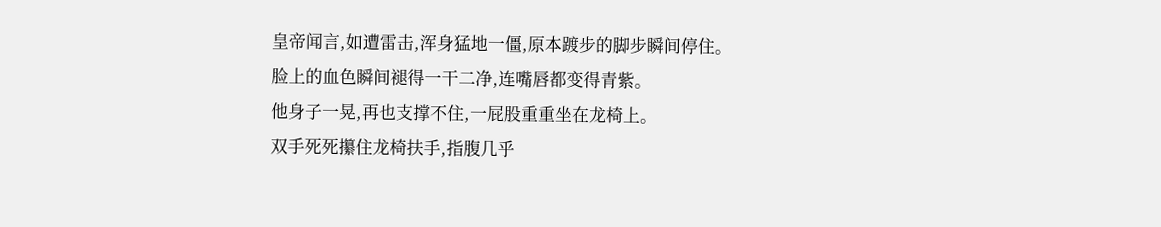皇帝闻言,如遭雷击,浑身猛地一僵,原本踱步的脚步瞬间停住。
脸上的血色瞬间褪得一干二净,连嘴唇都变得青紫。
他身子一晃,再也支撑不住,一屁股重重坐在龙椅上。
双手死死攥住龙椅扶手,指腹几乎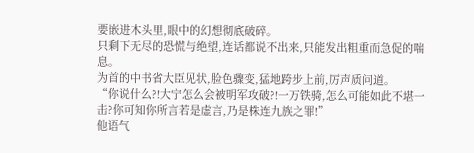要嵌进木头里,眼中的幻想彻底破碎。
只剩下无尽的恐慌与绝望,连话都说不出来,只能发出粗重而急促的喘息。
为首的中书省大臣见状,脸色骤变,猛地跨步上前,厉声质问道。
“你说什么?!大宁怎么会被明军攻破?!一万铁骑,怎么可能如此不堪一击?你可知你所言若是虚言,乃是株连九族之罪!”
他语气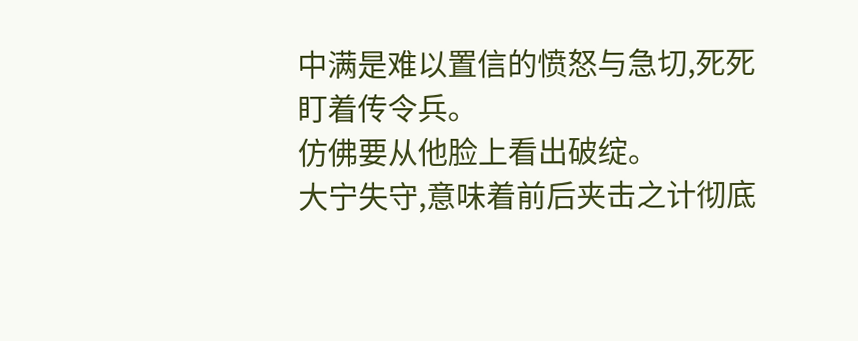中满是难以置信的愤怒与急切,死死盯着传令兵。
仿佛要从他脸上看出破绽。
大宁失守,意味着前后夹击之计彻底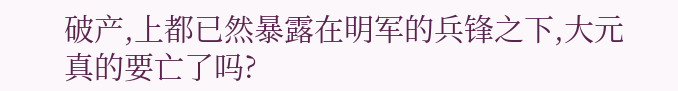破产,上都已然暴露在明军的兵锋之下,大元真的要亡了吗?